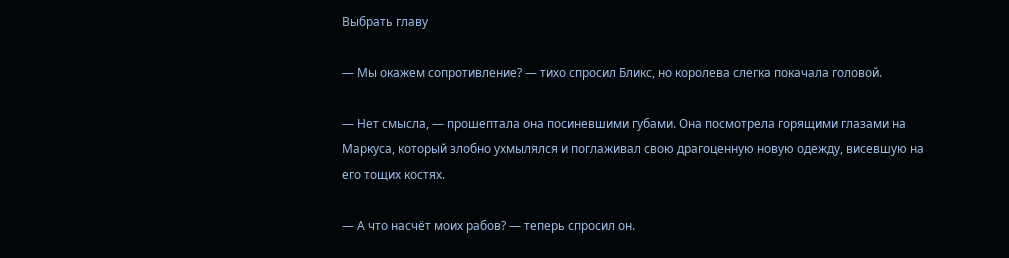Выбрать главу

— Мы окажем сопротивление? — тихо спросил Бликс, но королева слегка покачала головой.

— Нет смысла, — прошептала она посиневшими губами. Она посмотрела горящими глазами на Маркуса, который злобно ухмылялся и поглаживал свою драгоценную новую одежду, висевшую на его тощих костях.

— А что насчёт моих рабов? — теперь спросил он.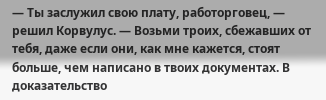— Ты заслужил свою плату, работорговец, — решил Корвулус. — Возьми троих, сбежавших от тебя, даже если они, как мне кажется, стоят больше, чем написано в твоих документах. В доказательство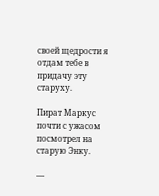своей щедрости я отдам тебе в придачу эту старуху.

Пират Маркус почти с ужасом посмотрел на старую Энку.

—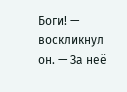Боги! — воскликнул он. — За неё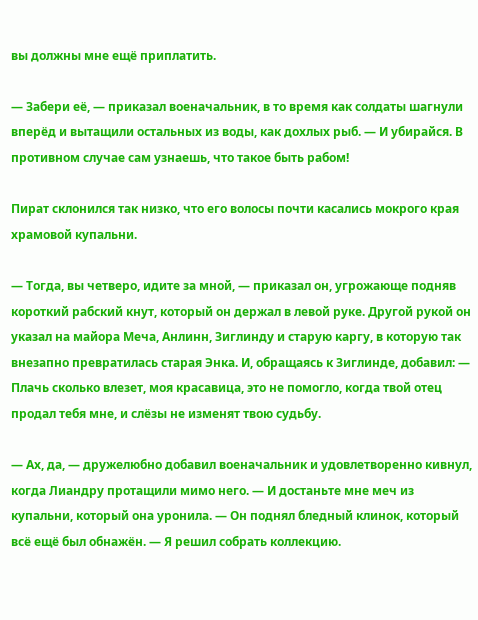вы должны мне ещё приплатить.

— Забери её, — приказал военачальник, в то время как солдаты шагнули вперёд и вытащили остальных из воды, как дохлых рыб. — И убирайся. В противном случае сам узнаешь, что такое быть рабом!

Пират склонился так низко, что его волосы почти касались мокрого края храмовой купальни.

— Тогда, вы четверо, идите за мной, — приказал он, угрожающе подняв короткий рабский кнут, который он держал в левой руке. Другой рукой он указал на майора Меча, Анлинн, Зиглинду и старую каргу, в которую так внезапно превратилась старая Энка. И, обращаясь к Зиглинде, добавил: — Плачь сколько влезет, моя красавица, это не помогло, когда твой отец продал тебя мне, и слёзы не изменят твою судьбу.

— Ах, да, — дружелюбно добавил военачальник и удовлетворенно кивнул, когда Лиандру протащили мимо него. — И достаньте мне меч из купальни, который она уронила. — Он поднял бледный клинок, который всё ещё был обнажён. — Я решил собрать коллекцию.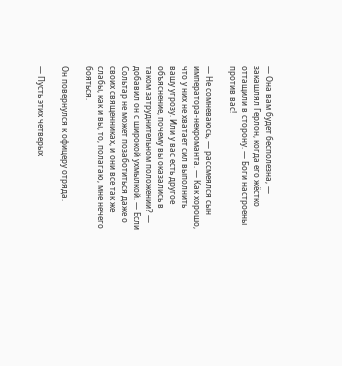— Она вам будет бесполезна, — закашлял Герлон, когда его жёстко оттащили в сторону. — Боги настроены против вас!

— Не сомневаюсь, — рассмеялся сын императора-некроманта. — Как хорошо, что у них не хватает сил выполнить вашу угрозу. Или у вас есть другое объяснение, почему вы оказались в таком затруднительном положении? — добавил он с широкой ухмылкой. — Если Сольтар не может позаботиться даже о своих священниках, и они все так же слабы, как и вы, то, полагаю, мне нечего бояться.

Он повернулся к офицеру отряда.

— Пусть этих четверых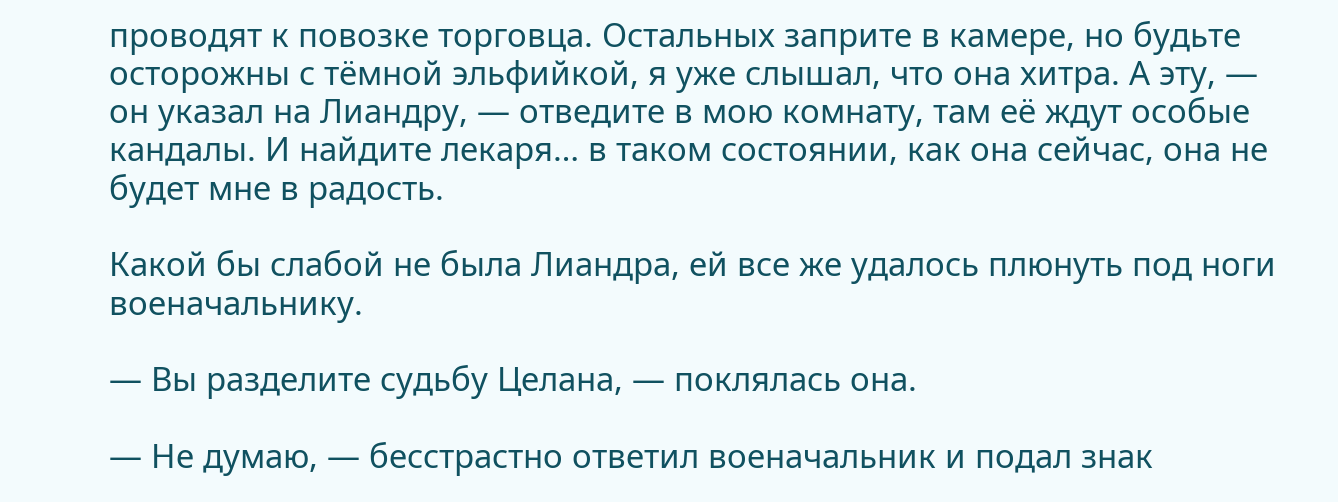проводят к повозке торговца. Остальных заприте в камере, но будьте осторожны с тёмной эльфийкой, я уже слышал, что она хитра. А эту, — он указал на Лиандру, — отведите в мою комнату, там её ждут особые кандалы. И найдите лекаря… в таком состоянии, как она сейчас, она не будет мне в радость.

Какой бы слабой не была Лиандра, ей все же удалось плюнуть под ноги военачальнику.

— Вы разделите судьбу Целана, — поклялась она.

— Не думаю, — бесстрастно ответил военачальник и подал знак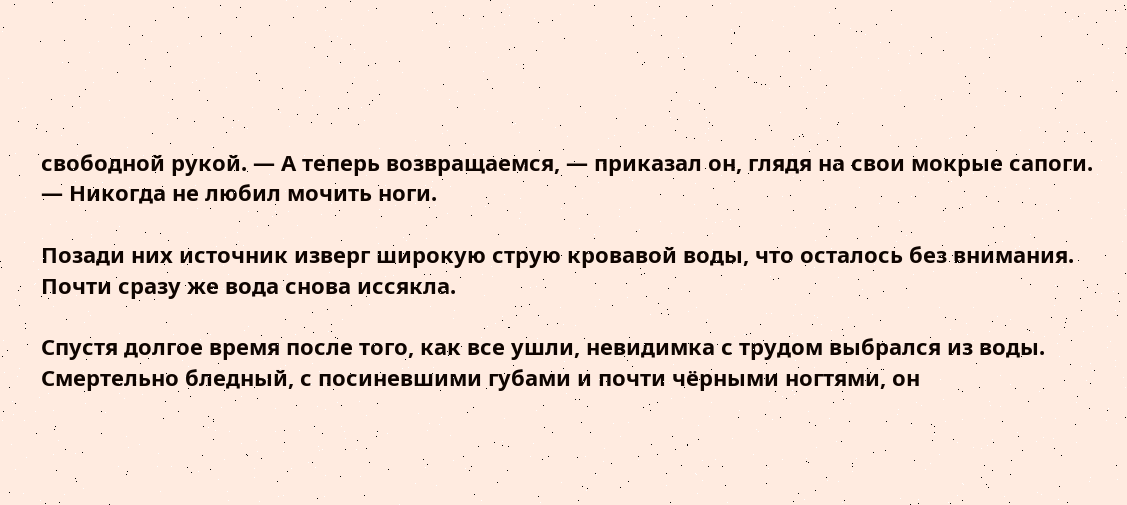свободной рукой. — А теперь возвращаемся, — приказал он, глядя на свои мокрые сапоги. — Никогда не любил мочить ноги.

Позади них источник изверг широкую струю кровавой воды, что осталось без внимания. Почти сразу же вода снова иссякла.

Спустя долгое время после того, как все ушли, невидимка с трудом выбрался из воды. Смертельно бледный, с посиневшими губами и почти чёрными ногтями, он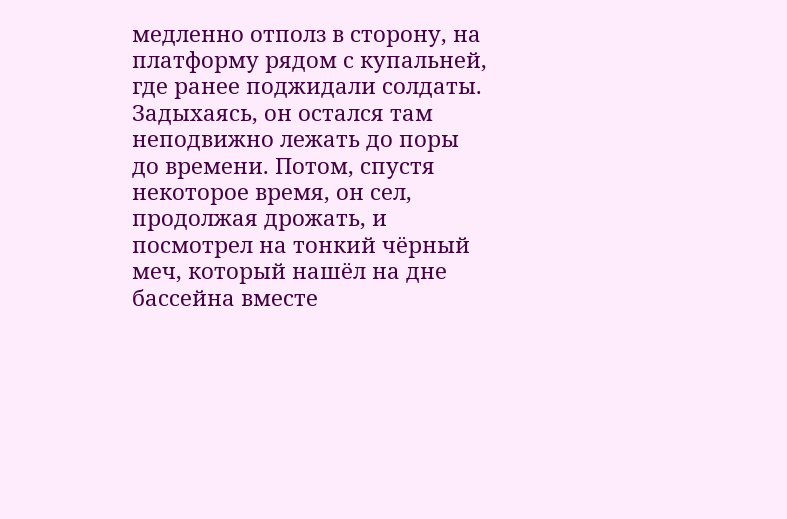медленно отполз в сторону, на платформу рядом с купальней, где ранее поджидали солдаты. Задыхаясь, он остался там неподвижно лежать до поры до времени. Потом, спустя некоторое время, он сел, продолжая дрожать, и посмотрел на тонкий чёрный меч, который нашёл на дне бассейна вместе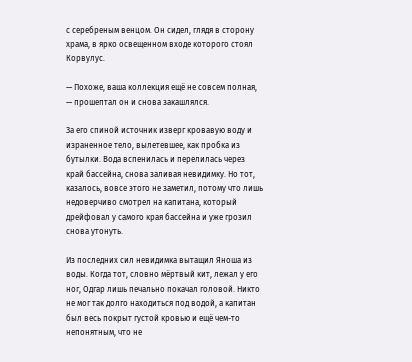с серебреным венцом. Он сидел, глядя в сторону храма, в ярко освещенном входе которого стоял Корвулус.

— Похоже, ваша коллекция ещё не совсем полная, — прошептал он и снова закашлялся.

За его спиной источник изверг кровавую воду и израненное тело, вылетевшее, как пробка из бутылки. Вода вспенилась и перелилась через край бассейна, снова заливая невидимку. Но тот, казалось, вовсе этого не заметил, потому что лишь недоверчиво смотрел на капитана, который дрейфовал у самого края бассейна и уже грозил снова утонуть.

Из последних сил невидимка вытащил Яноша из воды. Когда тот, словно мёртвый кит, лежал у его ног, Одгар лишь печально покачал головой. Никто не мог так долго находиться под водой, а капитан был весь покрыт густой кровью и ещё чем-то непонятным, что не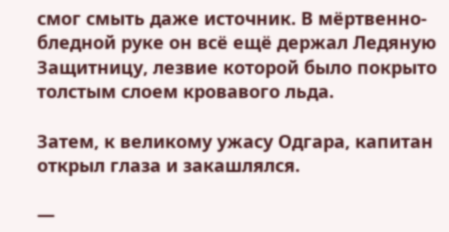смог смыть даже источник. В мёртвенно-бледной руке он всё ещё держал Ледяную Защитницу, лезвие которой было покрыто толстым слоем кровавого льда.

Затем, к великому ужасу Одгара, капитан открыл глаза и закашлялся.

—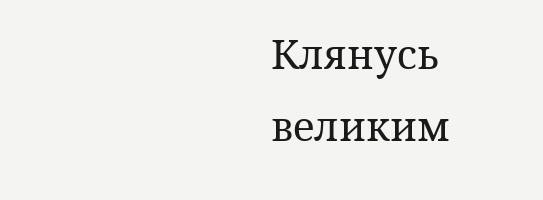Клянусь великим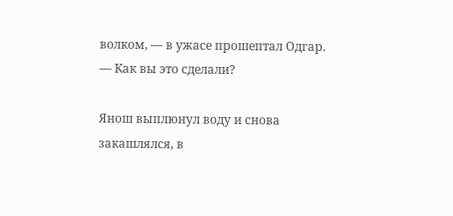волком, — в ужасе прошептал Одгар. — Как вы это сделали?

Янош выплюнул воду и снова закашлялся, в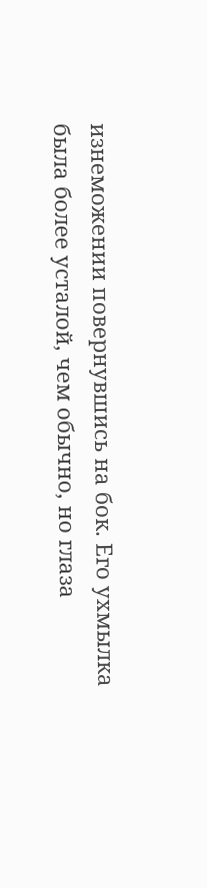изнеможении повернувшись на бок. Его ухмылка была более усталой, чем обычно, но глаза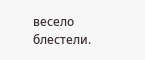весело блестели.